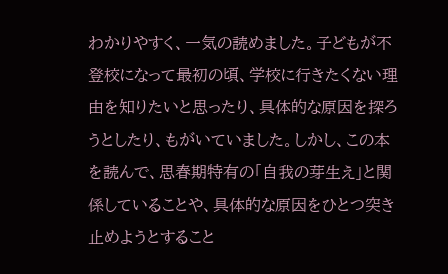わかりやすく、一気の読めました。子どもが不登校になって最初の頃、学校に行きたくない理由を知りたいと思ったり、具体的な原因を探ろうとしたり、もがいていました。しかし、この本を読んで、思春期特有の「自我の芽生え」と関係していることや、具体的な原因をひとつ突き止めようとすること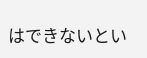はできないとい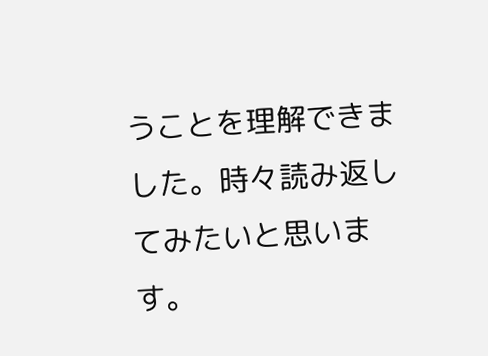うことを理解できました。時々読み返してみたいと思います。